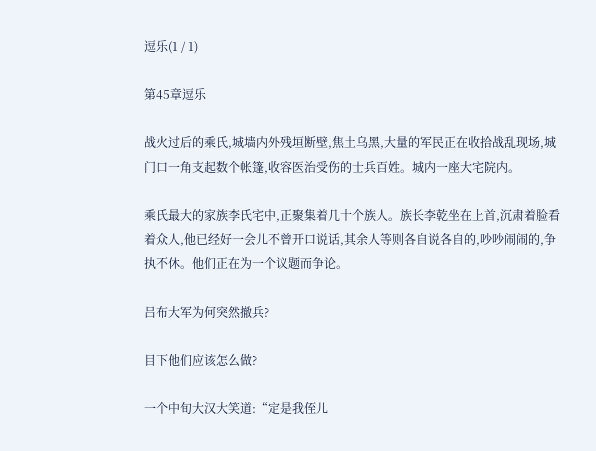逗乐(1 / 1)

第45章逗乐

战火过后的乘氏,城墙内外残垣断壁,焦土乌黑,大量的军民正在收拾战乱现场,城门口一角支起数个帐篷,收容医治受伤的士兵百姓。城内一座大宅院内。

乘氏最大的家族李氏宅中,正聚集着几十个族人。族长李乾坐在上首,沉肃着脸看着众人,他已经好一会儿不曾开口说话,其余人等则各自说各自的,吵吵闹闹的,争执不休。他们正在为一个议题而争论。

吕布大军为何突然撤兵?

目下他们应该怎么做?

一个中旬大汉大笑道:“定是我侄儿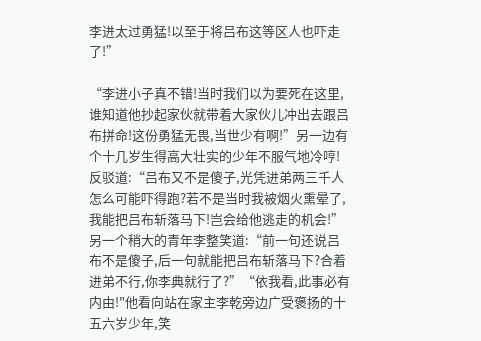李进太过勇猛!以至于将吕布这等区人也吓走了!”

“李进小子真不错!当时我们以为要死在这里,谁知道他抄起家伙就带着大家伙儿冲出去跟吕布拼命!这份勇猛无畏,当世少有啊!”另一边有个十几岁生得高大壮实的少年不服气地冷哼!反驳道:“吕布又不是傻子,光凭进弟两三千人怎么可能吓得跑?若不是当时我被烟火熏晕了,我能把吕布斩落马下!岂会给他逃走的机会!”另一个稍大的青年李整笑道:“前一句还说吕布不是傻子,后一句就能把吕布斩落马下?合着进弟不行,你李典就行了?”“依我看,此事必有内由!"他看向站在家主李乾旁边广受褒扬的十五六岁少年,笑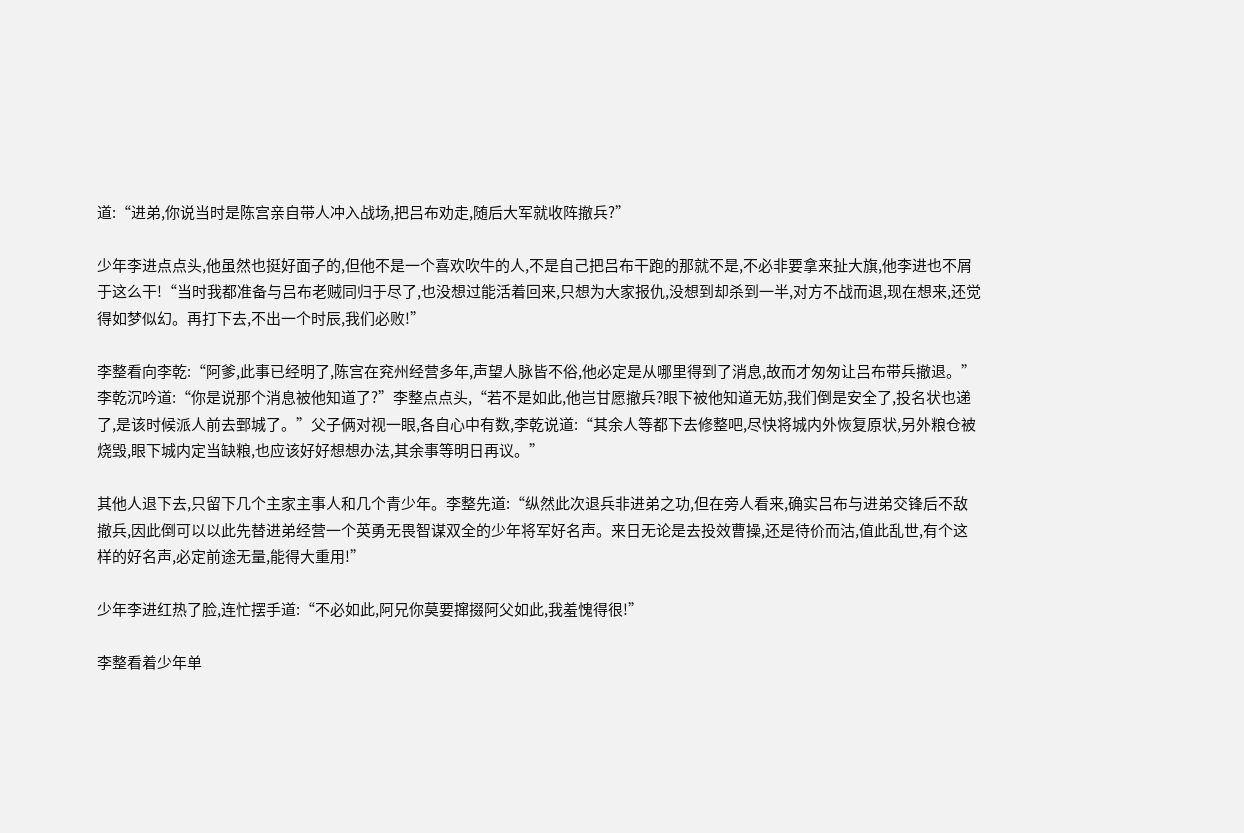道:“进弟,你说当时是陈宫亲自带人冲入战场,把吕布劝走,随后大军就收阵撤兵?”

少年李进点点头,他虽然也挺好面子的,但他不是一个喜欢吹牛的人,不是自己把吕布干跑的那就不是,不必非要拿来扯大旗,他李进也不屑于这么干!“当时我都准备与吕布老贼同归于尽了,也没想过能活着回来,只想为大家报仇,没想到却杀到一半,对方不战而退,现在想来,还觉得如梦似幻。再打下去,不出一个时辰,我们必败!”

李整看向李乾:“阿爹,此事已经明了,陈宫在兖州经营多年,声望人脉皆不俗,他必定是从哪里得到了消息,故而才匆匆让吕布带兵撤退。”李乾沉吟道:“你是说那个消息被他知道了?”李整点点头,“若不是如此,他岂甘愿撤兵?眼下被他知道无妨,我们倒是安全了,投名状也递了,是该时候派人前去鄄城了。”父子俩对视一眼,各自心中有数,李乾说道:“其余人等都下去修整吧,尽快将城内外恢复原状,另外粮仓被烧毁,眼下城内定当缺粮,也应该好好想想办法,其余事等明日再议。”

其他人退下去,只留下几个主家主事人和几个青少年。李整先道:“纵然此次退兵非进弟之功,但在旁人看来,确实吕布与进弟交锋后不敌撤兵,因此倒可以以此先替进弟经营一个英勇无畏智谋双全的少年将军好名声。来日无论是去投效曹操,还是待价而沽,值此乱世,有个这样的好名声,必定前途无量,能得大重用!”

少年李进红热了脸,连忙摆手道:“不必如此,阿兄你莫要撺掇阿父如此,我羞愧得很!”

李整看着少年单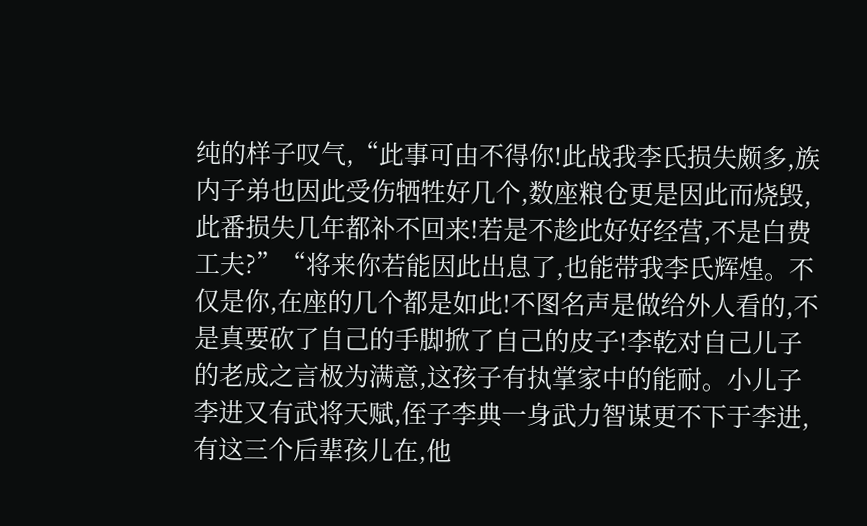纯的样子叹气,“此事可由不得你!此战我李氏损失颇多,族内子弟也因此受伤牺牲好几个,数座粮仓更是因此而烧毁,此番损失几年都补不回来!若是不趁此好好经营,不是白费工夫?”“将来你若能因此出息了,也能带我李氏辉煌。不仅是你,在座的几个都是如此!不图名声是做给外人看的,不是真要砍了自己的手脚掀了自己的皮子!李乾对自己儿子的老成之言极为满意,这孩子有执掌家中的能耐。小儿子李进又有武将天赋,侄子李典一身武力智谋更不下于李进,有这三个后辈孩儿在,他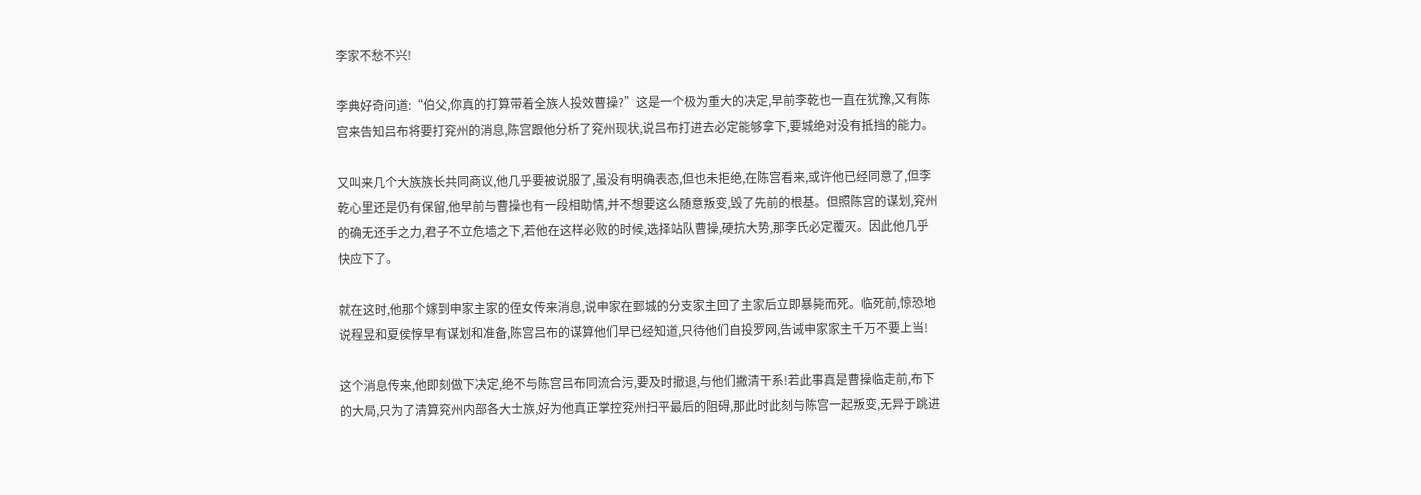李家不愁不兴!

李典好奇问道:“伯父,你真的打算带着全族人投效曹操?”这是一个极为重大的决定,早前李乾也一直在犹豫,又有陈宫来告知吕布将要打兖州的消息,陈宫跟他分析了兖州现状,说吕布打进去必定能够拿下,要城绝对没有抵挡的能力。

又叫来几个大族族长共同商议,他几乎要被说服了,虽没有明确表态,但也未拒绝,在陈宫看来,或许他已经同意了,但李乾心里还是仍有保留,他早前与曹操也有一段相助情,并不想要这么随意叛变,毁了先前的根基。但照陈宫的谋划,兖州的确无还手之力,君子不立危墙之下,若他在这样必败的时候,选择站队曹操,硬抗大势,那李氏必定覆灭。因此他几乎快应下了。

就在这时,他那个嫁到申家主家的侄女传来消息,说申家在鄄城的分支家主回了主家后立即暴毙而死。临死前,惊恐地说程昱和夏侯惇早有谋划和准备,陈宫吕布的谋算他们早已经知道,只待他们自投罗网,告诫申家家主千万不要上当!

这个消息传来,他即刻做下决定,绝不与陈宫吕布同流合污,要及时撤退,与他们撇清干系!若此事真是曹操临走前,布下的大局,只为了清算兖州内部各大士族,好为他真正掌控兖州扫平最后的阻碍,那此时此刻与陈宫一起叛变,无异于跳进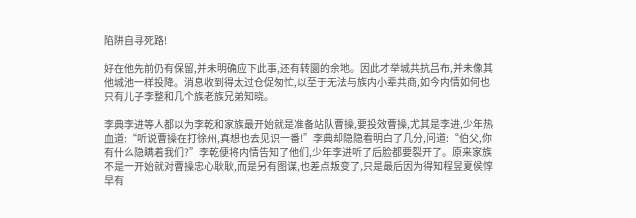陷阱自寻死路!

好在他先前仍有保留,并未明确应下此事,还有转圜的余地。因此才举城共抗吕布,并未像其他城池一样投降。消息收到得太过仓促匆忙,以至于无法与族内小辈共商,如今内情如何也只有儿子李整和几个族老族兄弟知晓。

李典李进等人都以为李乾和家族最开始就是准备站队曹操,要投效曹操,尤其是李进,少年热血道:“听说曹操在打徐州,真想也去见识一番!”李典却隐隐看明白了几分,问道:“伯父,你有什么隐瞒着我们?”李乾便将内情告知了他们,少年李进听了后脸都要裂开了。原来家族不是一开始就对曹操忠心耿耿,而是另有图谋,也差点叛变了,只是最后因为得知程昱夏侯惇早有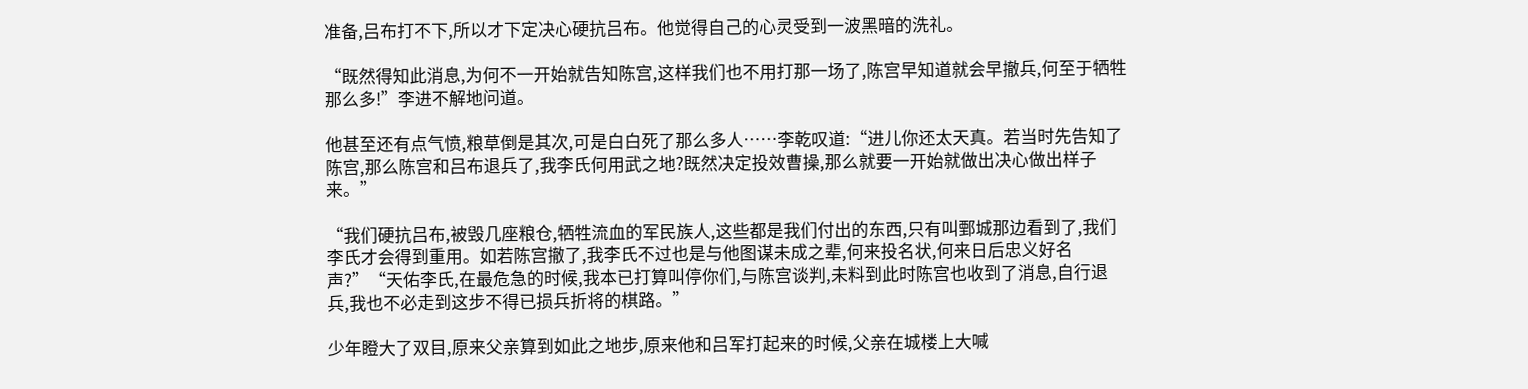准备,吕布打不下,所以才下定决心硬抗吕布。他觉得自己的心灵受到一波黑暗的洗礼。

“既然得知此消息,为何不一开始就告知陈宫,这样我们也不用打那一场了,陈宫早知道就会早撤兵,何至于牺牲那么多!”李进不解地问道。

他甚至还有点气愤,粮草倒是其次,可是白白死了那么多人……李乾叹道:“进儿你还太天真。若当时先告知了陈宫,那么陈宫和吕布退兵了,我李氏何用武之地?既然决定投效曹操,那么就要一开始就做出决心做出样子来。”

“我们硬抗吕布,被毁几座粮仓,牺牲流血的军民族人,这些都是我们付出的东西,只有叫鄄城那边看到了,我们李氏才会得到重用。如若陈宫撤了,我李氏不过也是与他图谋未成之辈,何来投名状,何来日后忠义好名声?”“天佑李氏,在最危急的时候,我本已打算叫停你们,与陈宫谈判,未料到此时陈宫也收到了消息,自行退兵,我也不必走到这步不得已损兵折将的棋路。”

少年瞪大了双目,原来父亲算到如此之地步,原来他和吕军打起来的时候,父亲在城楼上大喊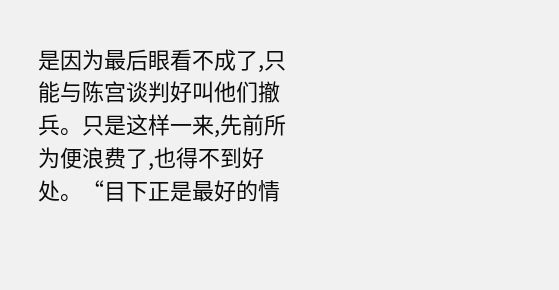是因为最后眼看不成了,只能与陈宫谈判好叫他们撤兵。只是这样一来,先前所为便浪费了,也得不到好处。“目下正是最好的情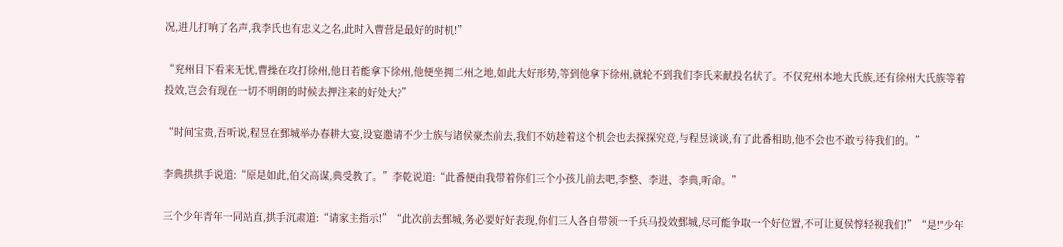况,进儿打响了名声,我李氏也有忠义之名,此时入曹营是最好的时机!”

“兖州目下看来无忧,曹操在攻打徐州,他日若能拿下徐州,他便坐拥二州之地,如此大好形势,等到他拿下徐州,就轮不到我们李氏来献投名状了。不仅兖州本地大氏族,还有徐州大氏族等着投效,岂会有现在一切不明朗的时候去押注来的好处大?”

“时间宝贵,吾听说,程昱在鄄城举办春耕大宴,设宴邀请不少士族与诸侯豪杰前去,我们不妨趁着这个机会也去探探究竞,与程昱谈谈,有了此番相助,他不会也不敢亏待我们的。”

李典拱拱手说道:“原是如此,伯父高谋,典受教了。”李乾说道:“此番便由我带着你们三个小孩儿前去吧,李整、李进、李典,听命。”

三个少年青年一同站直,拱手沉肃道:“请家主指示!”“此次前去鄄城,务必要好好表现,你们三人各自带领一千兵马投效鄄城,尽可能争取一个好位置,不可让夏侯惇轻视我们!”“是!"少年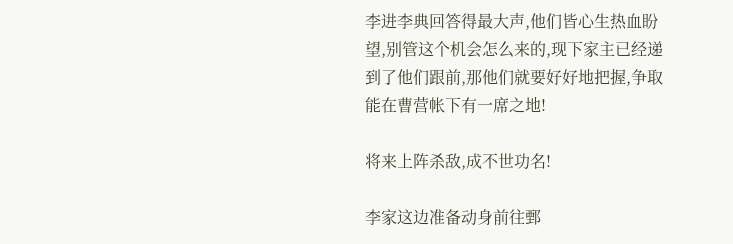李进李典回答得最大声,他们皆心生热血盼望,别管这个机会怎么来的,现下家主已经递到了他们跟前,那他们就要好好地把握,争取能在曹营帐下有一席之地!

将来上阵杀敌,成不世功名!

李家这边准备动身前往鄄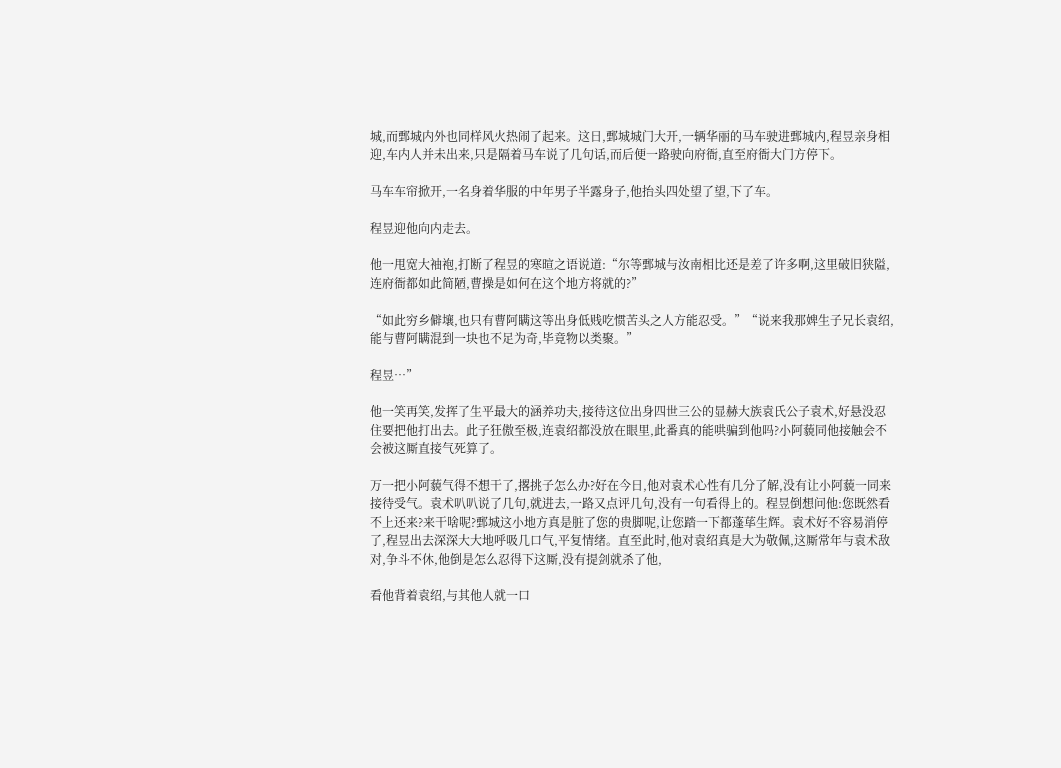城,而鄄城内外也同样风火热闹了起来。这日,鄄城城门大开,一辆华丽的马车驶进鄄城内,程昱亲身相迎,车内人并未出来,只是隔着马车说了几句话,而后便一路驶向府衙,直至府衙大门方停下。

马车车帘掀开,一名身着华服的中年男子半露身子,他抬头四处望了望,下了车。

程昱迎他向内走去。

他一甩宽大袖袍,打断了程昱的寒暄之语说道:“尔等鄄城与汝南相比还是差了许多啊,这里破旧狭隘,连府衙都如此简陋,曹操是如何在这个地方将就的?”

“如此穷乡僻壤,也只有曹阿瞒这等出身低贱吃惯苦头之人方能忍受。”“说来我那婢生子兄长袁绍,能与曹阿瞒混到一块也不足为奇,毕竟物以类聚。”

程昱…”

他一笑再笑,发挥了生平最大的涵养功夫,接待这位出身四世三公的显赫大族袁氏公子袁术,好悬没忍住要把他打出去。此子狂傲至极,连袁绍都没放在眼里,此番真的能哄骗到他吗?小阿藐同他接触会不会被这厮直接气死算了。

万一把小阿藐气得不想干了,撂挑子怎么办?好在今日,他对袁术心性有几分了解,没有让小阿藐一同来接待受气。袁术叭叭说了几句,就进去,一路又点评几句,没有一句看得上的。程昱倒想问他:您既然看不上还来?来干啥呢?鄄城这小地方真是脏了您的贵脚呢,让您踏一下都蓬荜生辉。袁术好不容易消停了,程昱出去深深大大地呼吸几口气,平复情绪。直至此时,他对袁绍真是大为敬佩,这厮常年与袁术敌对,争斗不休,他倒是怎么忍得下这厮,没有提剑就杀了他,

看他背着袁绍,与其他人就一口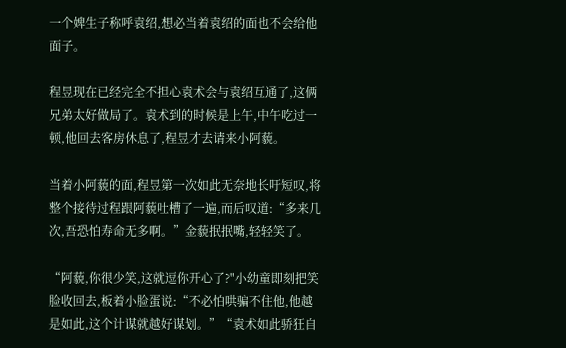一个婢生子称呼袁绍,想必当着袁绍的面也不会给他面子。

程昱现在已经完全不担心袁术会与袁绍互通了,这俩兄弟太好做局了。袁术到的时候是上午,中午吃过一顿,他回去客房休息了,程昱才去请来小阿藐。

当着小阿藐的面,程昱第一次如此无奈地长吁短叹,将整个接待过程跟阿藐吐槽了一遍,而后叹道:“多来几次,吾恐怕寿命无多啊。”金藐抿抿嘴,轻轻笑了。

“阿藐,你很少笑,这就逗你开心了?"小幼童即刻把笑脸收回去,板着小脸蛋说:“不必怕哄骗不住他,他越是如此,这个计谋就越好谋划。”“袁术如此骄狂自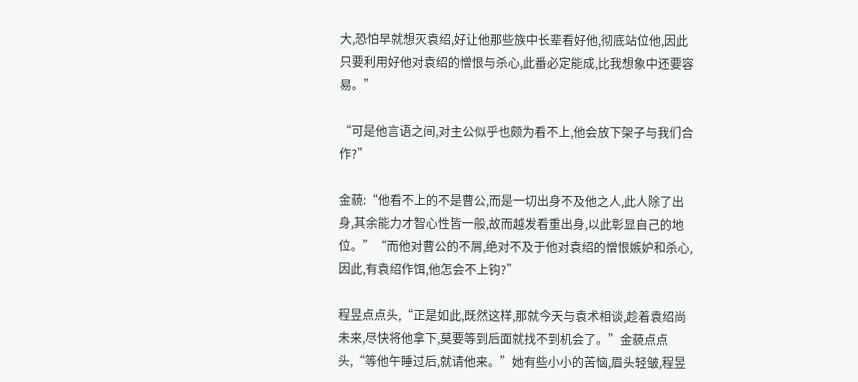大,恐怕早就想灭袁绍,好让他那些族中长辈看好他,彻底站位他,因此只要利用好他对袁绍的憎恨与杀心,此番必定能成,比我想象中还要容易。”

“可是他言语之间,对主公似乎也颇为看不上,他会放下架子与我们合作?”

金藐:“他看不上的不是曹公,而是一切出身不及他之人,此人除了出身,其余能力才智心性皆一般,故而越发看重出身,以此彰显自己的地位。”“而他对曹公的不屑,绝对不及于他对袁绍的憎恨嫉妒和杀心,因此,有袁绍作饵,他怎会不上钩?”

程昱点点头,“正是如此,既然这样,那就今天与袁术相谈,趁着袁绍尚未来,尽快将他拿下,莫要等到后面就找不到机会了。”金藐点点头,“等他午睡过后,就请他来。”她有些小小的苦恼,眉头轻皱,程昱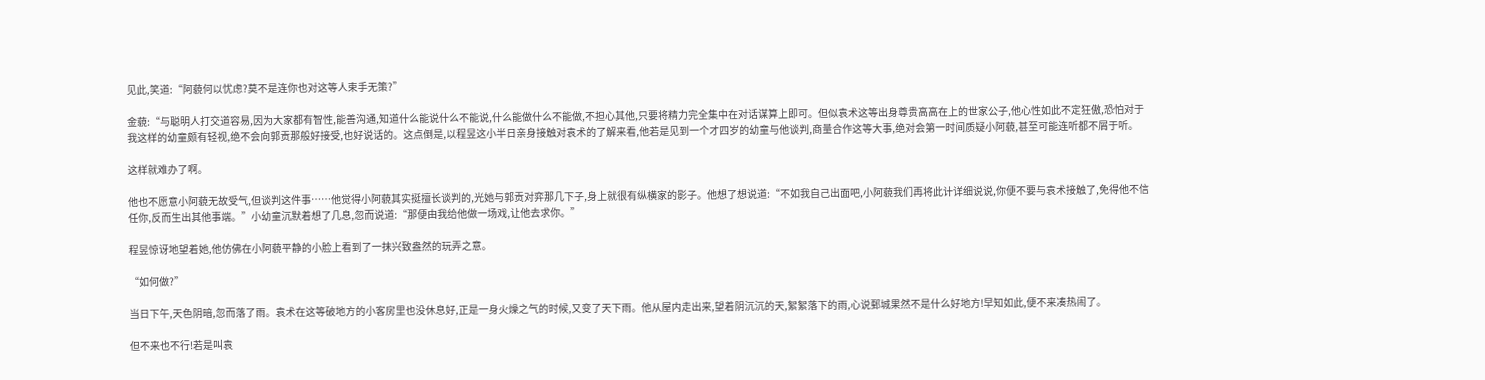见此,笑道:“阿藐何以忧虑?莫不是连你也对这等人束手无策?”

金藐:“与聪明人打交道容易,因为大家都有智性,能善沟通,知道什么能说什么不能说,什么能做什么不能做,不担心其他,只要将精力完全集中在对话谋算上即可。但似袁术这等出身尊贵高高在上的世家公子,他心性如此不定狂傲,恐怕对于我这样的幼童颇有轻视,绝不会向郭贡那般好接受,也好说话的。这点倒是,以程昱这小半日亲身接触对袁术的了解来看,他若是见到一个才四岁的幼童与他谈判,商量合作这等大事,绝对会第一时间质疑小阿藐,甚至可能连听都不屑于听。

这样就难办了啊。

他也不愿意小阿藐无故受气,但谈判这件事……他觉得小阿藐其实挺擅长谈判的,光她与郭贡对弈那几下子,身上就很有纵横家的影子。他想了想说道:“不如我自己出面吧,小阿藐我们再将此计详细说说,你便不要与袁术接触了,免得他不信任你,反而生出其他事端。”小幼童沉默着想了几息,忽而说道:“那便由我给他做一场戏,让他去求你。”

程昱惊讶地望着她,他仿佛在小阿藐平静的小脸上看到了一抹兴致盎然的玩弄之意。

“如何做?”

当日下午,天色阴暗,忽而落了雨。袁术在这等破地方的小客房里也没休息好,正是一身火燥之气的时候,又变了天下雨。他从屋内走出来,望着阴沉沉的天,絮絮落下的雨,心说鄄城果然不是什么好地方!早知如此,便不来凑热闹了。

但不来也不行!若是叫袁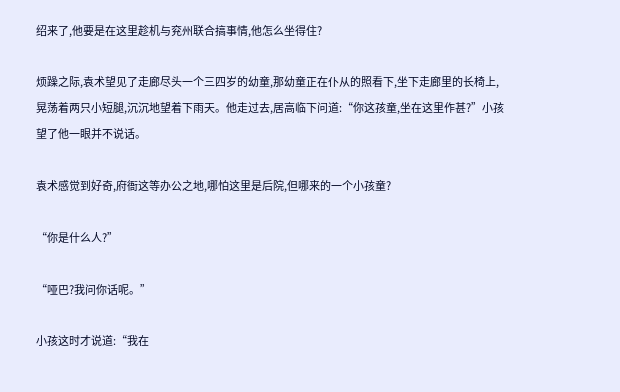绍来了,他要是在这里趁机与兖州联合搞事情,他怎么坐得住?

烦躁之际,袁术望见了走廊尽头一个三四岁的幼童,那幼童正在仆从的照看下,坐下走廊里的长椅上,晃荡着两只小短腿,沉沉地望着下雨天。他走过去,居高临下问道:“你这孩童,坐在这里作甚?”小孩望了他一眼并不说话。

袁术感觉到好奇,府衙这等办公之地,哪怕这里是后院,但哪来的一个小孩童?

“你是什么人?”

“哑巴?我问你话呢。”

小孩这时才说道:“我在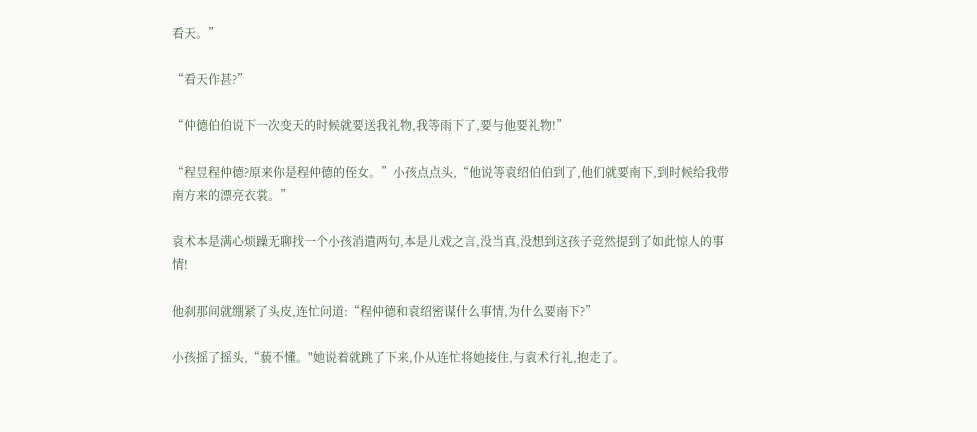看天。”

“看天作甚?”

“仲德伯伯说下一次变天的时候就要送我礼物,我等雨下了,要与他要礼物!”

“程昱程仲德?原来你是程仲德的侄女。”小孩点点头,“他说等袁绍伯伯到了,他们就要南下,到时候给我带南方来的漂亮衣裳。”

袁术本是满心烦躁无聊找一个小孩消遣两句,本是儿戏之言,没当真,没想到这孩子竞然提到了如此惊人的事情!

他刹那间就绷紧了头皮,连忙问道:“程仲德和袁绍密谋什么事情,为什么要南下?”

小孩摇了摇头,“藐不懂。"她说着就跳了下来,仆从连忙将她接住,与袁术行礼,抱走了。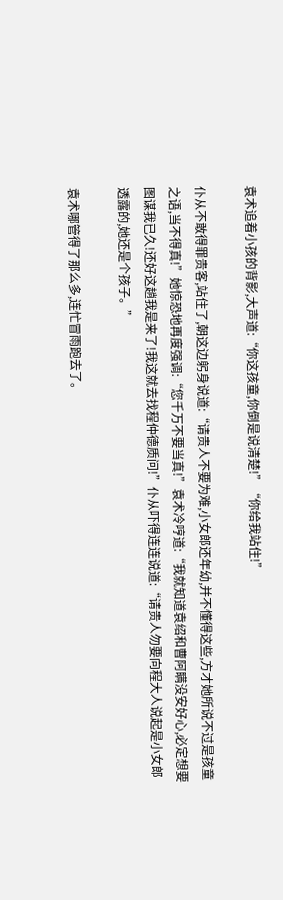袁术追着小孩的背影,大声道:“你这孩童,你倒是说清楚!”“你给我站住!”

仆从不敢得罪贵客,站住了,朝这边躬身说道:“请贵人不要为难,小女郎还年幼,并不懂得这些,方才她所说不过是孩童之语,当不得真!”她惊恐地再度强调:“您千万不要当真!”袁术冷哼道:“我就知道袁绍和曹阿瞒没安好心,必定想要图谋我已久!还好这趟我是来了!我这就去找程仲德质问!”仆从吓得连连说道:“请贵人勿要向程大人说起是小女郎透露的,她还是个孩子。”

袁术哪管得了那么多,连忙冒雨跑去了。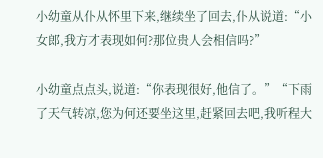小幼童从仆从怀里下来,继续坐了回去,仆从说道:“小女郎,我方才表现如何?那位贵人会相信吗?”

小幼童点点头,说道:“你表现很好,他信了。”“下雨了天气转凉,您为何还要坐这里,赶紧回去吧,我听程大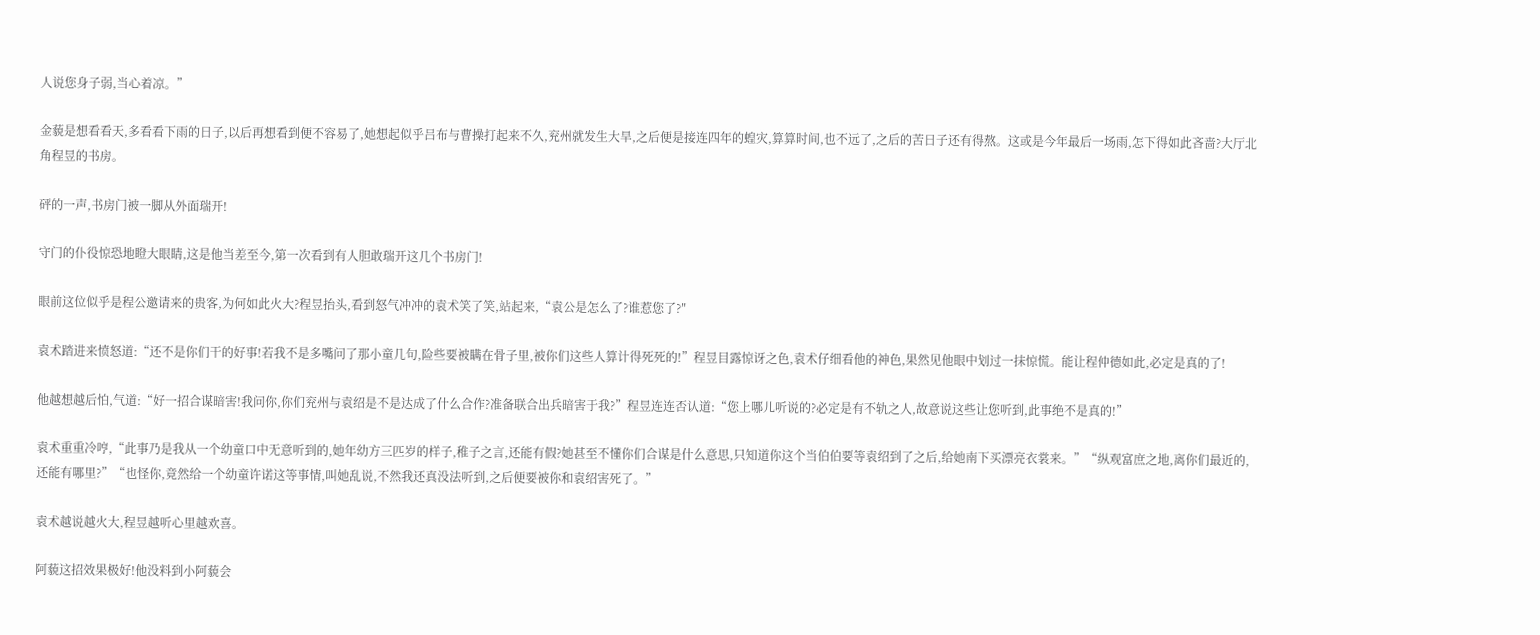人说您身子弱,当心着凉。”

金藐是想看看天,多看看下雨的日子,以后再想看到便不容易了,她想起似乎吕布与曹操打起来不久,兖州就发生大旱,之后便是接连四年的蝗灾,算算时间,也不远了,之后的苦日子还有得熬。这或是今年最后一场雨,怎下得如此吝啬?大厅北角程昱的书房。

砰的一声,书房门被一脚从外面瑞开!

守门的仆役惊恐地瞪大眼睛,这是他当差至今,第一次看到有人胆敢瑞开这几个书房门!

眼前这位似乎是程公邀请来的贵客,为何如此火大?程昱抬头,看到怒气冲冲的袁术笑了笑,站起来,“袁公是怎么了?谁惹您了?″

袁术踏进来愤怒道:“还不是你们干的好事!若我不是多嘴问了那小童几句,险些要被瞒在骨子里,被你们这些人算计得死死的!”程昱目露惊讶之色,袁术仔细看他的神色,果然见他眼中划过一抹惊慌。能让程仲德如此,必定是真的了!

他越想越后怕,气道:“好一招合谋暗害!我问你,你们兖州与袁绍是不是达成了什么合作?准备联合出兵暗害于我?”程昱连连否认道:“您上哪儿听说的?必定是有不轨之人,故意说这些让您听到,此事绝不是真的!”

袁术重重冷哼,“此事乃是我从一个幼童口中无意听到的,她年幼方三匹岁的样子,稚子之言,还能有假?她甚至不懂你们合谋是什么意思,只知道你这个当伯伯要等袁绍到了之后,给她南下买漂亮衣裳来。”“纵观富庶之地,离你们最近的,还能有哪里?”“也怪你,竟然给一个幼童许诺这等事情,叫她乱说,不然我还真没法听到,之后便要被你和袁绍害死了。”

袁术越说越火大,程昱越听心里越欢喜。

阿藐这招效果极好!他没料到小阿藐会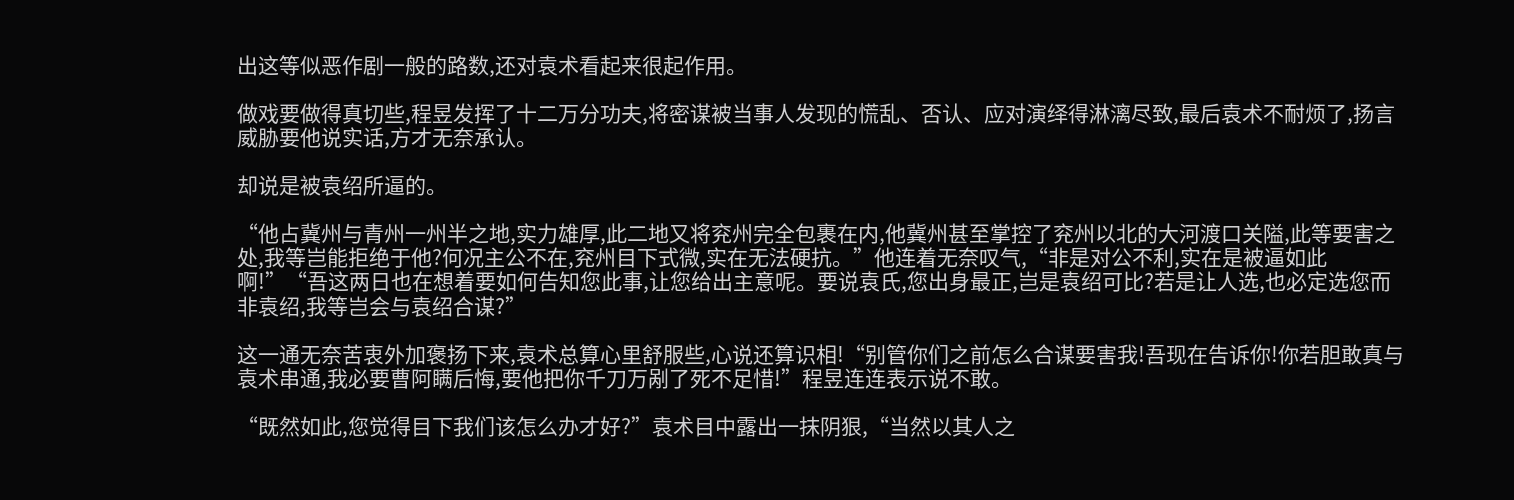出这等似恶作剧一般的路数,还对袁术看起来很起作用。

做戏要做得真切些,程昱发挥了十二万分功夫,将密谋被当事人发现的慌乱、否认、应对演绎得淋漓尽致,最后袁术不耐烦了,扬言威胁要他说实话,方才无奈承认。

却说是被袁绍所逼的。

“他占冀州与青州一州半之地,实力雄厚,此二地又将兖州完全包裹在内,他冀州甚至掌控了兖州以北的大河渡口关隘,此等要害之处,我等岂能拒绝于他?何况主公不在,兖州目下式微,实在无法硬抗。”他连着无奈叹气,“非是对公不利,实在是被逼如此啊!”“吾这两日也在想着要如何告知您此事,让您给出主意呢。要说袁氏,您出身最正,岂是袁绍可比?若是让人选,也必定选您而非袁绍,我等岂会与袁绍合谋?”

这一通无奈苦衷外加褒扬下来,袁术总算心里舒服些,心说还算识相!“别管你们之前怎么合谋要害我!吾现在告诉你!你若胆敢真与袁术串通,我必要曹阿瞒后悔,要他把你千刀万剐了死不足惜!”程昱连连表示说不敢。

“既然如此,您觉得目下我们该怎么办才好?”袁术目中露出一抹阴狠,“当然以其人之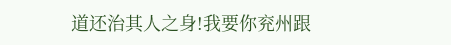道还治其人之身!我要你兖州跟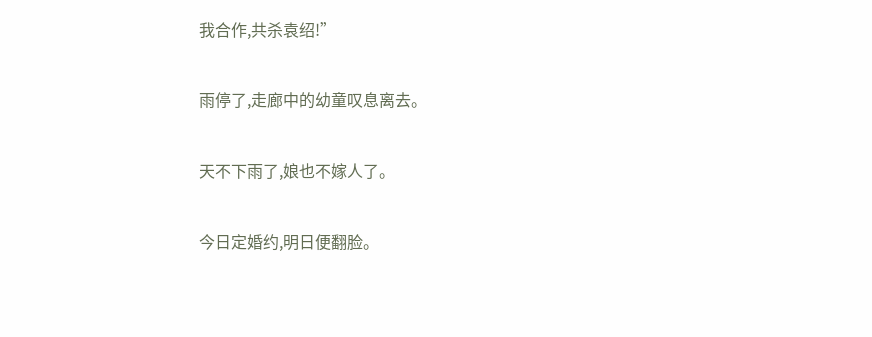我合作,共杀袁绍!”

雨停了,走廊中的幼童叹息离去。

天不下雨了,娘也不嫁人了。

今日定婚约,明日便翻脸。